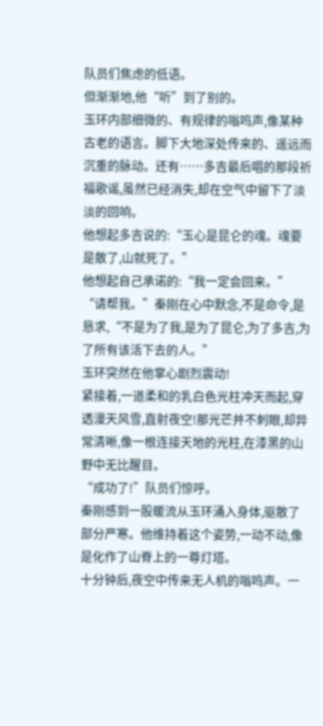队员们焦虑的低语。
但渐渐地,他“听”到了别的。
玉环内部细微的、有规律的嗡鸣声,像某种古老的语言。脚下大地深处传来的、遥远而沉重的脉动。还有……多吉最后唱的那段祈福歌谣,虽然已经消失,却在空气中留下了淡淡的回响。
他想起多吉说的:“玉心是昆仑的魂。魂要是散了,山就死了。”
他想起自己承诺的:“我一定会回来。”
“请帮我。”秦刚在心中默念,不是命令,是恳求,“不是为了我,是为了昆仑,为了多吉,为了所有该活下去的人。”
玉环突然在他掌心剧烈震动!
紧接着,一道柔和的乳白色光柱冲天而起,穿透漫天风雪,直射夜空!那光芒并不刺眼,却异常清晰,像一根连接天地的光柱,在漆黑的山野中无比醒目。
“成功了!”队员们惊呼。
秦刚感到一股暖流从玉环涌入身体,驱散了部分严寒。他维持着这个姿势,一动不动,像是化作了山脊上的一尊灯塔。
十分钟后,夜空中传来无人机的嗡鸣声。一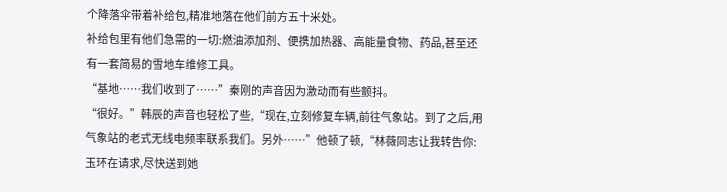个降落伞带着补给包,精准地落在他们前方五十米处。
补给包里有他们急需的一切:燃油添加剂、便携加热器、高能量食物、药品,甚至还有一套简易的雪地车维修工具。
“基地……我们收到了……”秦刚的声音因为激动而有些颤抖。
“很好。”韩辰的声音也轻松了些,“现在,立刻修复车辆,前往气象站。到了之后,用气象站的老式无线电频率联系我们。另外……”他顿了顿,“林薇同志让我转告你:玉环在请求,尽快送到她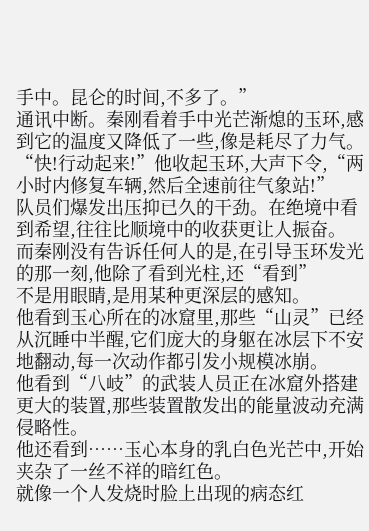手中。昆仑的时间,不多了。”
通讯中断。秦刚看着手中光芒渐熄的玉环,感到它的温度又降低了一些,像是耗尽了力气。
“快!行动起来!”他收起玉环,大声下令,“两小时内修复车辆,然后全速前往气象站!”
队员们爆发出压抑已久的干劲。在绝境中看到希望,往往比顺境中的收获更让人振奋。
而秦刚没有告诉任何人的是,在引导玉环发光的那一刻,他除了看到光柱,还“看到”
不是用眼睛,是用某种更深层的感知。
他看到玉心所在的冰窟里,那些“山灵”已经从沉睡中半醒,它们庞大的身躯在冰层下不安地翻动,每一次动作都引发小规模冰崩。
他看到“八岐”的武装人员正在冰窟外搭建更大的装置,那些装置散发出的能量波动充满侵略性。
他还看到……玉心本身的乳白色光芒中,开始夹杂了一丝不祥的暗红色。
就像一个人发烧时脸上出现的病态红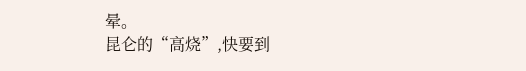晕。
昆仑的“高烧”,快要到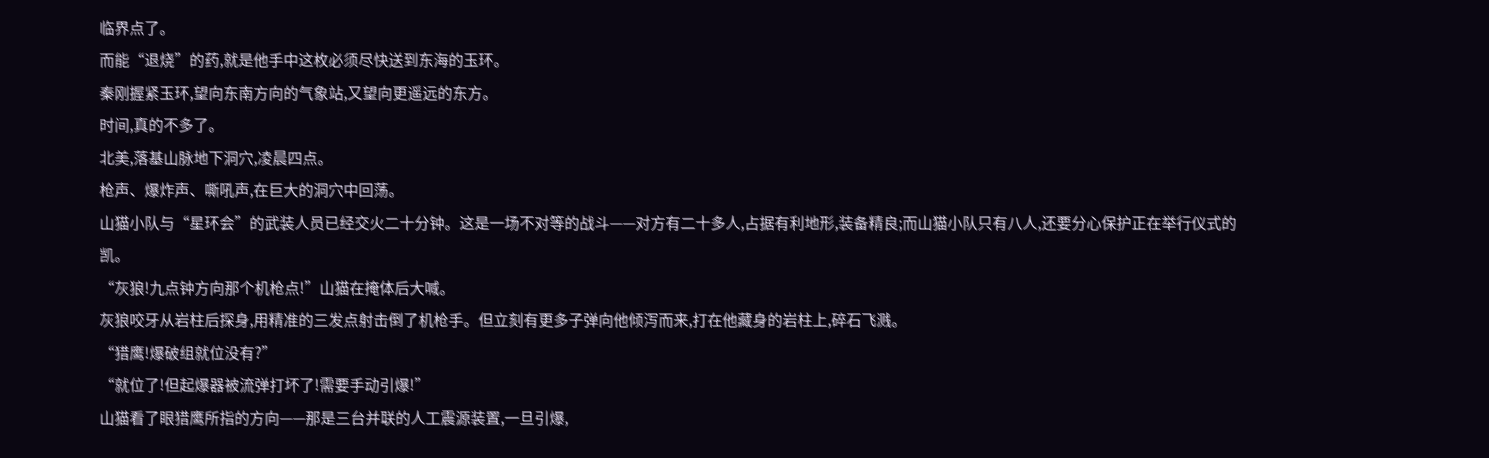临界点了。
而能“退烧”的药,就是他手中这枚必须尽快送到东海的玉环。
秦刚握紧玉环,望向东南方向的气象站,又望向更遥远的东方。
时间,真的不多了。
北美,落基山脉地下洞穴,凌晨四点。
枪声、爆炸声、嘶吼声,在巨大的洞穴中回荡。
山猫小队与“星环会”的武装人员已经交火二十分钟。这是一场不对等的战斗——对方有二十多人,占据有利地形,装备精良;而山猫小队只有八人,还要分心保护正在举行仪式的凯。
“灰狼!九点钟方向那个机枪点!”山猫在掩体后大喊。
灰狼咬牙从岩柱后探身,用精准的三发点射击倒了机枪手。但立刻有更多子弹向他倾泻而来,打在他藏身的岩柱上,碎石飞溅。
“猎鹰!爆破组就位没有?”
“就位了!但起爆器被流弹打坏了!需要手动引爆!”
山猫看了眼猎鹰所指的方向——那是三台并联的人工震源装置,一旦引爆,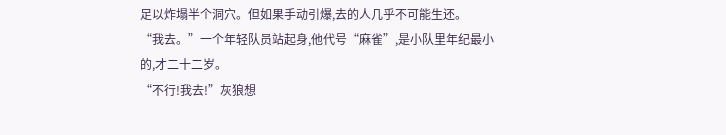足以炸塌半个洞穴。但如果手动引爆,去的人几乎不可能生还。
“我去。”一个年轻队员站起身,他代号“麻雀”,是小队里年纪最小的,才二十二岁。
“不行!我去!”灰狼想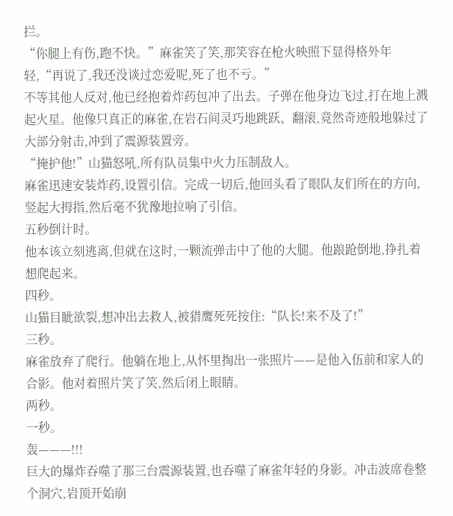拦。
“你腿上有伤,跑不快。”麻雀笑了笑,那笑容在枪火映照下显得格外年轻,“再说了,我还没谈过恋爱呢,死了也不亏。”
不等其他人反对,他已经抱着炸药包冲了出去。子弹在他身边飞过,打在地上溅起火星。他像只真正的麻雀,在岩石间灵巧地跳跃、翻滚,竟然奇迹般地躲过了大部分射击,冲到了震源装置旁。
“掩护他!”山猫怒吼,所有队员集中火力压制敌人。
麻雀迅速安装炸药,设置引信。完成一切后,他回头看了眼队友们所在的方向,竖起大拇指,然后毫不犹豫地拉响了引信。
五秒倒计时。
他本该立刻逃离,但就在这时,一颗流弹击中了他的大腿。他踉跄倒地,挣扎着想爬起来。
四秒。
山猫目眦欲裂,想冲出去救人,被猎鹰死死按住:“队长!来不及了!”
三秒。
麻雀放弃了爬行。他躺在地上,从怀里掏出一张照片——是他入伍前和家人的合影。他对着照片笑了笑,然后闭上眼睛。
两秒。
一秒。
轰———!!!
巨大的爆炸吞噬了那三台震源装置,也吞噬了麻雀年轻的身影。冲击波席卷整个洞穴,岩顶开始崩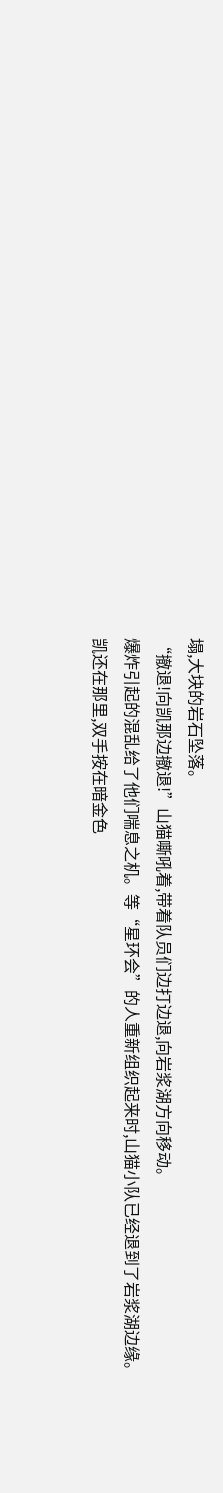塌,大块的岩石坠落。
“撤退!向凯那边撤退!”山猫嘶吼着,带着队员们边打边退,向岩浆湖方向移动。
爆炸引起的混乱给了他们喘息之机。等“星环会”的人重新组织起来时,山猫小队已经退到了岩浆湖边缘。
凯还在那里,双手按在暗金色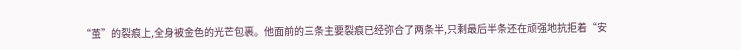“茧”的裂痕上,全身被金色的光芒包裹。他面前的三条主要裂痕已经弥合了两条半,只剩最后半条还在顽强地抗拒着“安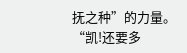抚之种”的力量。
“凯!还要多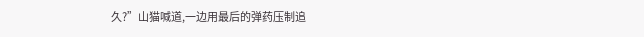久?”山猫喊道,一边用最后的弹药压制追